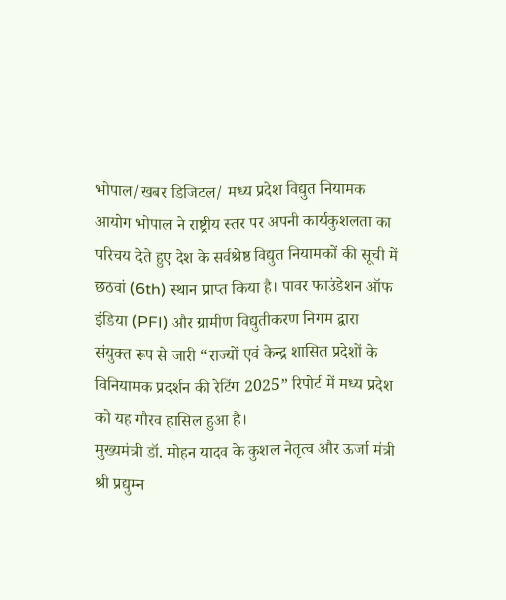भोपाल/खबर डिजिटल/ मध्य प्रदेश विद्युत नियामक आयोग भोपाल ने राष्ट्रीय स्तर पर अपनी कार्यकुशलता का परिचय देते हुए देश के सर्वश्रेष्ठ विद्युत नियामकों की सूची में छठवां (6th) स्थान प्राप्त किया है। पावर फाउंडेशन ऑफ इंडिया (PFI) और ग्रामीण विद्युतीकरण निगम द्वारा संयुक्त रूप से जारी “राज्यों एवं केन्द्र शासित प्रदेशों के विनियामक प्रदर्शन की रेटिंग 2025” रिपोर्ट में मध्य प्रदेश को यह गौरव हासिल हुआ है।
मुख्यमंत्री डॉ. मोहन यादव के कुशल नेतृत्व और ऊर्जा मंत्री श्री प्रद्युम्न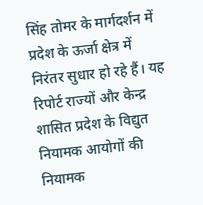सिंह तोमर के मार्गदर्शन में प्रदेश के ऊर्जा क्षेत्र में निरंतर सुधार हो रहे हैं। यह रिपोर्ट राज्यों और केन्द्र शासित प्रदेश के विद्युत नियामक आयोगों की नियामक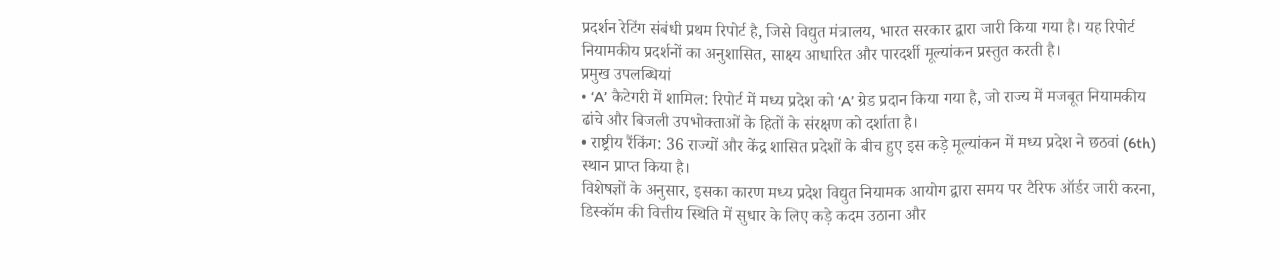प्रदर्शन रेटिंग संबंधी प्रथम रिपोर्ट है, जिसे विद्युत मंत्रालय, भारत सरकार द्वारा जारी किया गया है। यह रिपोर्ट नियामकीय प्रदर्शनों का अनुशासित, साक्ष्य आधारित और पारदर्शी मूल्यांकन प्रस्तुत करती है।
प्रमुख उपलब्धियां
• ‘A’ कैटेगरी में शामिल: रिपोर्ट में मध्य प्रदेश को ‘A’ ग्रेड प्रदान किया गया है, जो राज्य में मजबूत नियामकीय ढांचे और बिजली उपभोक्ताओं के हितों के संरक्षण को दर्शाता है।
• राष्ट्रीय रैंकिंग: 36 राज्यों और केंद्र शासित प्रदेशों के बीच हुए इस कड़े मूल्यांकन में मध्य प्रदेश ने छठवां (6th) स्थान प्राप्त किया है।
विशेषज्ञों के अनुसार, इसका कारण मध्य प्रदेश विद्युत नियामक आयोग द्वारा समय पर टैरिफ ऑर्डर जारी करना, डिस्कॉम की वित्तीय स्थिति में सुधार के लिए कड़े कदम उठाना और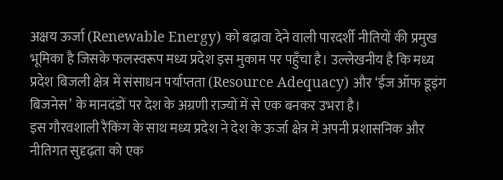अक्षय ऊर्जा (Renewable Energy) को बढ़ावा देने वाली पारदर्शी नीतियों की प्रमुख भूमिका है जिसके फलस्वरूप मध्य प्रदेश इस मुकाम पर पहुँचा है। उल्लेखनीय है कि मध्य प्रदेश बिजली क्षेत्र में संसाधन पर्याप्तता (Resource Adequacy) और ‘ईज ऑफ डूइंग बिजनेस’ के मानदंडों पर देश के अग्रणी राज्यों में से एक बनकर उभरा है।
इस गौरवशाली रैंकिंग के साथ मध्य प्रदेश ने देश के ऊर्जा क्षेत्र में अपनी प्रशासनिक और नीतिगत सुदृढ़ता को एक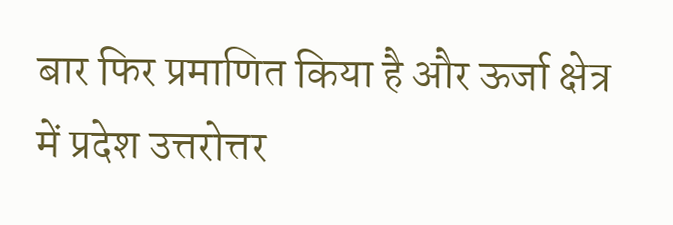बार फिर प्रमाणित किया है और ऊर्जा क्षेत्र में प्रदेश उत्तरोत्तर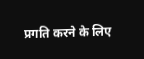प्रगति करने के लिए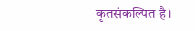कृतसंकल्पित है।